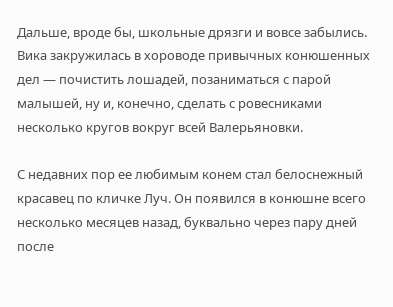Дальше, вроде бы, школьные дрязги и вовсе забылись. Вика закружилась в хороводе привычных конюшенных дел — почистить лошадей, позаниматься с парой малышей, ну и, конечно, сделать с ровесниками несколько кругов вокруг всей Валерьяновки.

С недавних пор ее любимым конем стал белоснежный красавец по кличке Луч. Он появился в конюшне всего несколько месяцев назад, буквально через пару дней после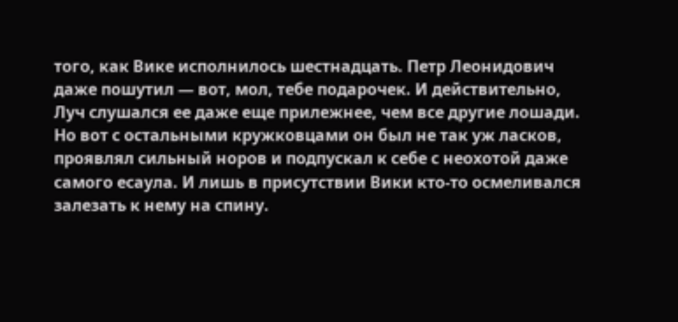того, как Вике исполнилось шестнадцать. Петр Леонидович даже пошутил — вот, мол, тебе подарочек. И действительно, Луч слушался ее даже еще прилежнее, чем все другие лошади. Но вот с остальными кружковцами он был не так уж ласков, проявлял сильный норов и подпускал к себе с неохотой даже самого есаула. И лишь в присутствии Вики кто-то осмеливался залезать к нему на спину.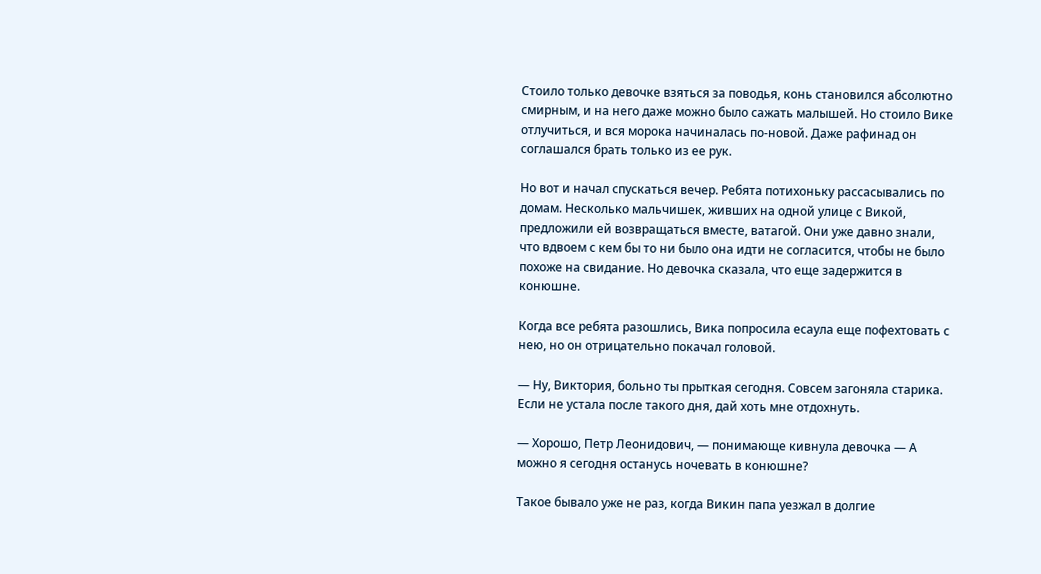Стоило только девочке взяться за поводья, конь становился абсолютно смирным, и на него даже можно было сажать малышей. Но стоило Вике отлучиться, и вся морока начиналась по-новой. Даже рафинад он соглашался брать только из ее рук.

Но вот и начал спускаться вечер. Ребята потихоньку рассасывались по домам. Несколько мальчишек, живших на одной улице с Викой, предложили ей возвращаться вместе, ватагой. Они уже давно знали, что вдвоем с кем бы то ни было она идти не согласится, чтобы не было похоже на свидание. Но девочка сказала, что еще задержится в конюшне.

Когда все ребята разошлись, Вика попросила есаула еще пофехтовать с нею, но он отрицательно покачал головой.

— Ну, Виктория, больно ты прыткая сегодня. Совсем загоняла старика. Если не устала после такого дня, дай хоть мне отдохнуть.

— Хорошо, Петр Леонидович, — понимающе кивнула девочка — А можно я сегодня останусь ночевать в конюшне?

Такое бывало уже не раз, когда Викин папа уезжал в долгие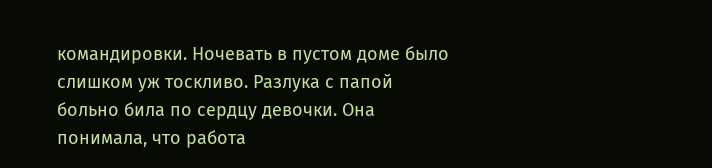командировки. Ночевать в пустом доме было слишком уж тоскливо. Разлука с папой больно била по сердцу девочки. Она понимала, что работа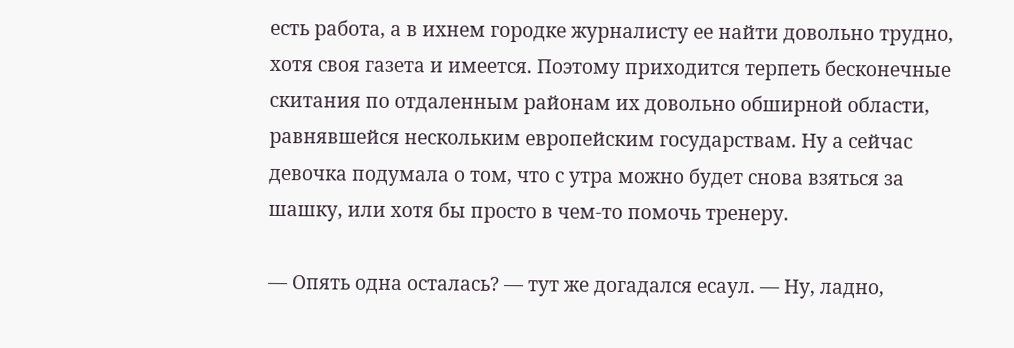есть работа, а в ихнем городке журналисту ее найти довольно трудно, хотя своя газета и имеется. Поэтому приходится терпеть бесконечные скитания по отдаленным районам их довольно обширной области, равнявшейся нескольким европейским государствам. Ну а сейчас девочка подумала о том, что с утра можно будет снова взяться за шашку, или хотя бы просто в чем-то помочь тренеру.

— Опять одна осталась? — тут же догадался есаул. — Ну, ладно,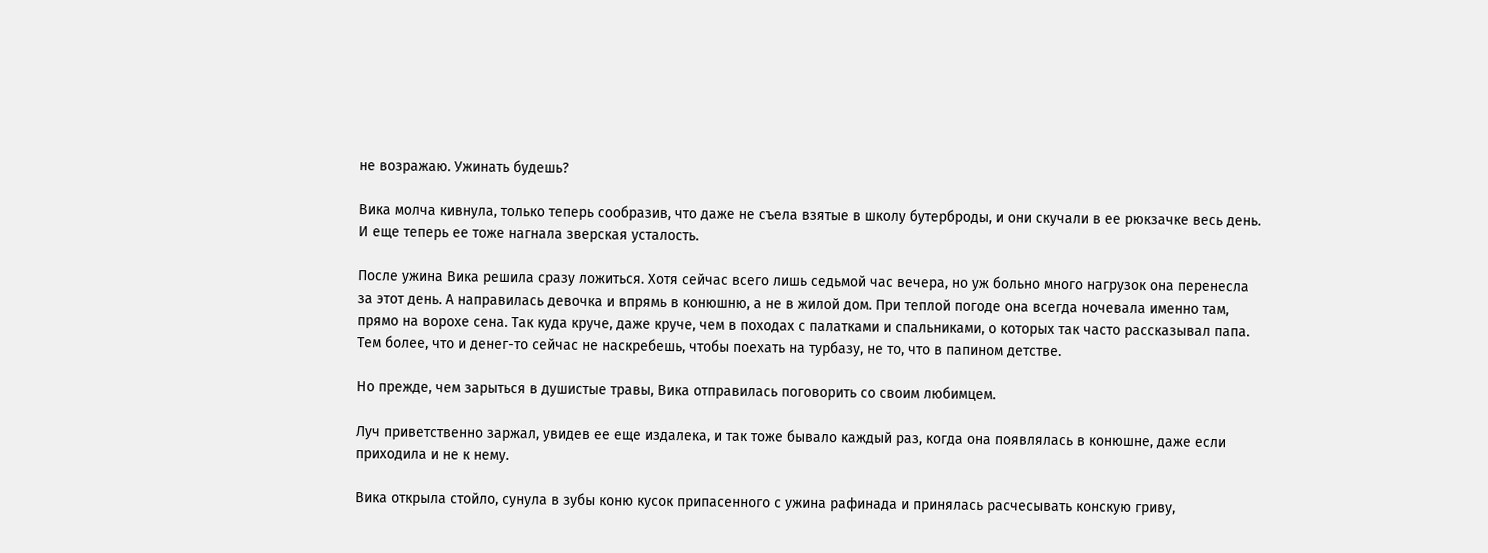не возражаю. Ужинать будешь?

Вика молча кивнула, только теперь сообразив, что даже не съела взятые в школу бутерброды, и они скучали в ее рюкзачке весь день. И еще теперь ее тоже нагнала зверская усталость.

После ужина Вика решила сразу ложиться. Хотя сейчас всего лишь седьмой час вечера, но уж больно много нагрузок она перенесла за этот день. А направилась девочка и впрямь в конюшню, а не в жилой дом. При теплой погоде она всегда ночевала именно там, прямо на ворохе сена. Так куда круче, даже круче, чем в походах с палатками и спальниками, о которых так часто рассказывал папа. Тем более, что и денег-то сейчас не наскребешь, чтобы поехать на турбазу, не то, что в папином детстве.

Но прежде, чем зарыться в душистые травы, Вика отправилась поговорить со своим любимцем.

Луч приветственно заржал, увидев ее еще издалека, и так тоже бывало каждый раз, когда она появлялась в конюшне, даже если приходила и не к нему.

Вика открыла стойло, сунула в зубы коню кусок припасенного с ужина рафинада и принялась расчесывать конскую гриву,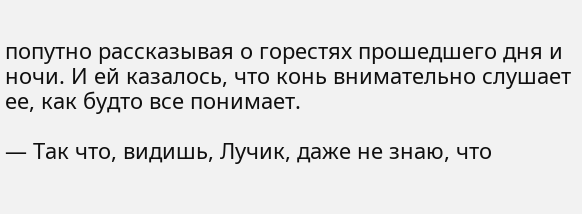попутно рассказывая о горестях прошедшего дня и ночи. И ей казалось, что конь внимательно слушает ее, как будто все понимает.

— Так что, видишь, Лучик, даже не знаю, что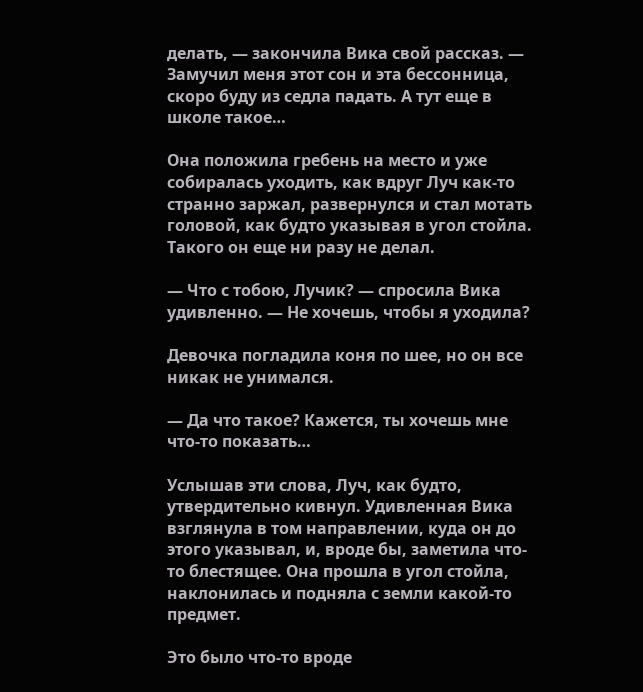делать, — закончила Вика свой рассказ. — Замучил меня этот сон и эта бессонница, скоро буду из седла падать. А тут еще в школе такое…

Она положила гребень на место и уже собиралась уходить, как вдруг Луч как-то странно заржал, развернулся и стал мотать головой, как будто указывая в угол стойла. Такого он еще ни разу не делал.

— Что с тобою, Лучик? — спросила Вика удивленно. — Не хочешь, чтобы я уходила?

Девочка погладила коня по шее, но он все никак не унимался.

— Да что такое? Кажется, ты хочешь мне что-то показать…

Услышав эти слова, Луч, как будто, утвердительно кивнул. Удивленная Вика взглянула в том направлении, куда он до этого указывал, и, вроде бы, заметила что-то блестящее. Она прошла в угол стойла, наклонилась и подняла с земли какой-то предмет.

Это было что-то вроде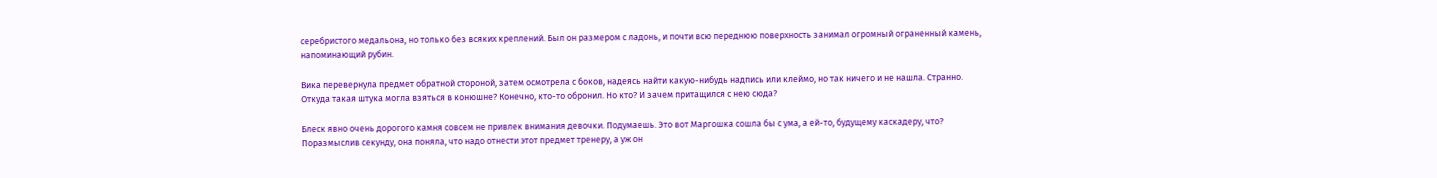серебристого медальона, но только без всяких креплений. Был он размером с ладонь, и почти всю переднюю поверхность занимал огромный ограненный камень, напоминающий рубин.

Вика перевернула предмет обратной стороной, затем осмотрела с боков, надеясь найти какую-нибудь надпись или клеймо, но так ничего и не нашла. Странно. Откуда такая штука могла взяться в конюшне? Конечно, кто-то обронил. Но кто? И зачем притащился с нею сюда?

Блеск явно очень дорогого камня совсем не привлек внимания девочки. Подумаешь. Это вот Маргошка сошла бы с ума, а ей-то, будущему каскадеру, что? Поразмыслив секунду, она поняла, что надо отнести этот предмет тренеру, а уж он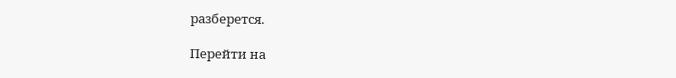разберется.

Перейти на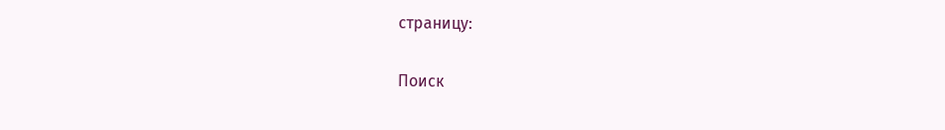страницу:

Поиск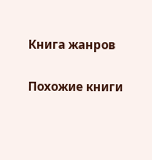Книга жанров

Похожие книги